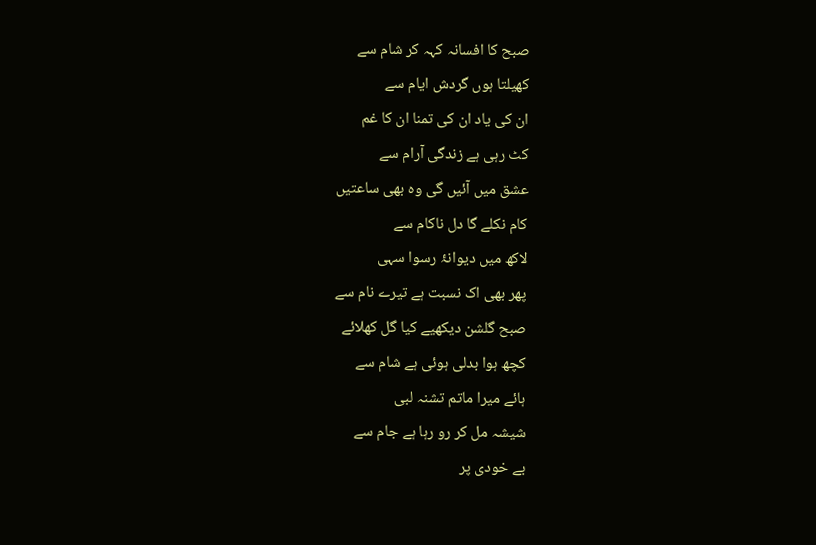صبح کا افسانہ کہہ کر شام سے
کھیلتا ہوں گردش ایام سے
ان کی یاد ان کی تمنا ان کا غم
کٹ رہی ہے زندگی آرام سے
عشق میں آئیں گی وہ بھی ساعتیں
کام نکلے گا دل ناکام سے
لاکھ میں دیوانۂ رسوا سہی
پھر بھی اک نسبت ہے تیرے نام سے
صبح گلشن دیکھیے کیا گل کھلائے
کچھ ہوا بدلی ہوئی ہے شام سے
ہائے میرا ماتم تشنہ لبی
شیشہ مل کر رو رہا ہے جام سے
بے خودی پر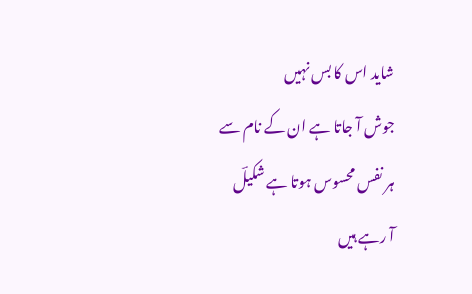شاید اس کا بس نہیں
جوش آ جاتا ہے ان کے نام سے
ہر نفس محسوس ہوتا ہے شکیلؔ
آ رہے ہیں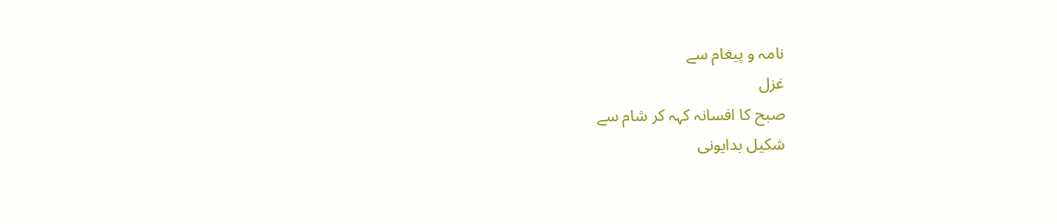نامہ و پیغام سے
غزل
صبح کا افسانہ کہہ کر شام سے
شکیل بدایونی